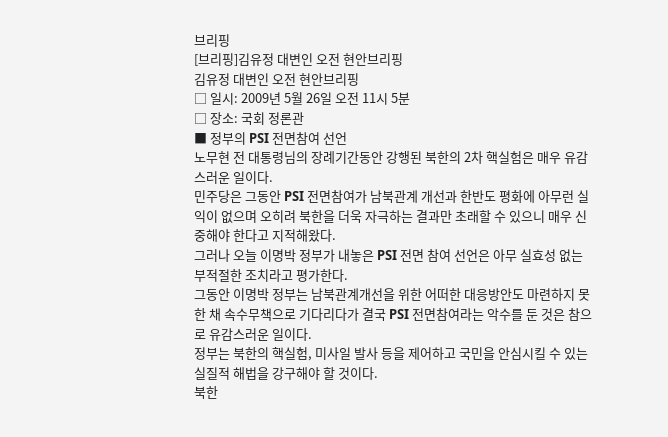브리핑
[브리핑]김유정 대변인 오전 현안브리핑
김유정 대변인 오전 현안브리핑
□ 일시: 2009년 5월 26일 오전 11시 5분
□ 장소: 국회 정론관
■ 정부의 PSI 전면참여 선언
노무현 전 대통령님의 장례기간동안 강행된 북한의 2차 핵실험은 매우 유감스러운 일이다.
민주당은 그동안 PSI 전면참여가 남북관계 개선과 한반도 평화에 아무런 실익이 없으며 오히려 북한을 더욱 자극하는 결과만 초래할 수 있으니 매우 신중해야 한다고 지적해왔다.
그러나 오늘 이명박 정부가 내놓은 PSI 전면 참여 선언은 아무 실효성 없는 부적절한 조치라고 평가한다.
그동안 이명박 정부는 남북관계개선을 위한 어떠한 대응방안도 마련하지 못한 채 속수무책으로 기다리다가 결국 PSI 전면참여라는 악수를 둔 것은 참으로 유감스러운 일이다.
정부는 북한의 핵실험, 미사일 발사 등을 제어하고 국민을 안심시킬 수 있는 실질적 해법을 강구해야 할 것이다.
북한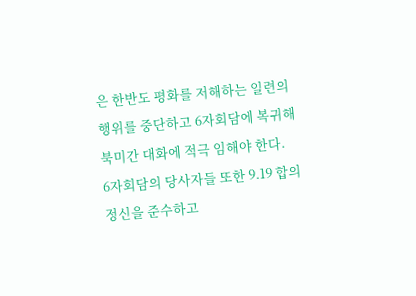은 한반도 평화를 저해하는 일련의 행위를 중단하고 6자회담에 복귀해 북미간 대화에 적극 임해야 한다.
6자회담의 당사자들 또한 9.19 합의정신을 준수하고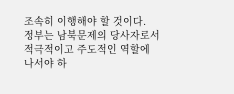조속히 이행해야 할 것이다.
정부는 남북문제의 당사자로서 적극적이고 주도적인 역할에 나서야 하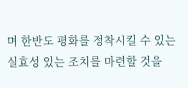며 한반도 평화를 정착시킬 수 있는 실효성 있는 조치를 마련할 것을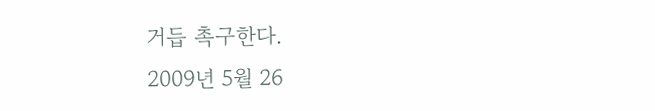거듭 촉구한다.
2009년 5월 26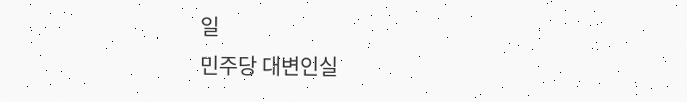일
민주당 대변인실